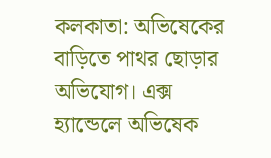কলকাতা: অভিষেকের বাড়িতে পাথর ছোড়ার অভিযোগ। এক্স হ্যান্ডেলে অভিষেক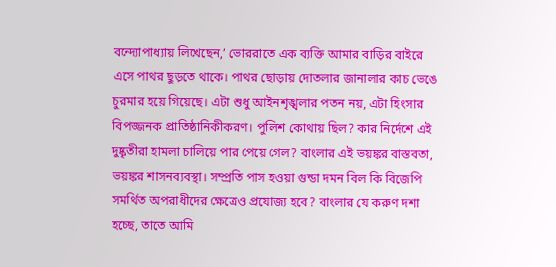বন্দ্যোপাধ্যায় লিখেছেন,’ ভোররাতে এক ব্যক্তি আমার বাড়ির বাইরে এসে পাথর ছুড়তে থাকে। পাথর ছোড়ায় দোতলার জানালার কাচ ভেঙে চুরমার হয়ে গিয়েছে। এটা শুধু আইনশৃঙ্খলার পতন নয়, এটা হিংসার বিপজ্জনক প্রাতিষ্ঠানিকীকরণ। পুলিশ কোথায় ছিল? কার নির্দেশে এই দুষ্কৃতীরা হামলা চালিয়ে পার পেয়ে গেল? বাংলার এই ভয়ঙ্কর বাস্তবতা, ভয়ঙ্কর শাসনব্যবস্থা। সম্প্রতি পাস হওয়া গুন্ডা দমন বিল কি বিজেপি সমর্থিত অপরাধীদের ক্ষেত্রেও প্রযোজ্য হবে? বাংলার যে করুণ দশা হচ্ছে, তাতে আমি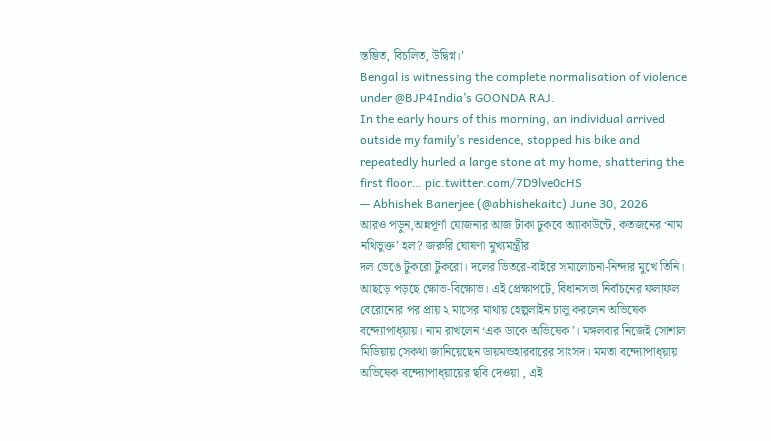স্তম্ভিত, বিচলিত, উদ্বিগ্ন।’
Bengal is witnessing the complete normalisation of violence under @BJP4India’s GOONDA RAJ.
In the early hours of this morning, an individual arrived outside my family’s residence, stopped his bike and repeatedly hurled a large stone at my home, shattering the first floor… pic.twitter.com/7D9lve0cHS
— Abhishek Banerjee (@abhishekaitc) June 30, 2026
আরও পড়ুন,অন্নপূর্ণা যোজনার আজ টাকা ঢুকবে অ্যাকাউন্টে, কতজনের ‘নাম নথিভুক্ত’ হল? জরুরি ঘোষণা মুখ্যমন্ত্রীর
দল ভেঙে টুকরো টুকরো। দলের ভিতরে-বাইরে সমালোচনা-নিন্দার মুখে তিনি। আছড়ে পড়ছে ক্ষোভ-বিক্ষোভ। এই প্রেক্ষাপটে, বিধানসভা নির্বাচনের ফলাফল বেরোনোর পর প্রায় ২ মাসের মাথায় হেল্পলাইন চালু করলেন অভিষেক বন্দ্যোপাধ্য়ায়। নাম রাখলেন ‘এক ডাকে অভিষেক’। মঙ্গলবার নিজেই সোশাল মিডিয়ায় সেকথা জানিয়েছেন ডায়মন্ডহারবারের সাংসদ। মমতা বন্দ্যোপাধ্য়ায় অভিষেক বন্দ্যোপাধ্য়ায়ের ছবি দেওয়া , এই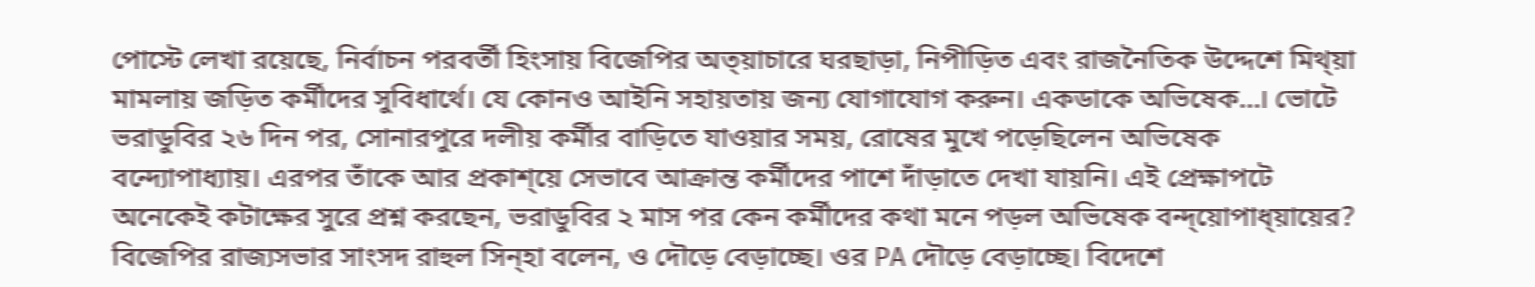পোস্টে লেখা রয়েছে, নির্বাচন পরবর্তী হিংসায় বিজেপির অত্য়াচারে ঘরছাড়া, নিপীড়িত এবং রাজনৈতিক উদ্দেশে মিথ্য়া মামলায় জড়িত কর্মীদের সুবিধার্থে। যে কোনও আইনি সহায়তায় জন্য যোগাযোগ করুন। একডাকে অভিষেক…। ভোটে ভরাডুবির ২৬ দিন পর, সোনারপুরে দলীয় কর্মীর বাড়িতে যাওয়ার সময়, রোষের মুখে পড়েছিলেন অভিষেক বন্দ্যোপাধ্যায়। এরপর তাঁকে আর প্রকাশ্য়ে সেভাবে আক্রান্ত কর্মীদের পাশে দাঁড়াতে দেখা যায়নি। এই প্রেক্ষাপটে অনেকেই কটাক্ষের সুরে প্রশ্ন করছেন, ভরাডুবির ২ মাস পর কেন কর্মীদের কথা মনে পড়ল অভিষেক বন্দ্য়োপাধ্য়ায়ের? বিজেপির রাজ্যসভার সাংসদ রাহুল সিন্হা বলেন, ও দৌড়ে বেড়াচ্ছে। ওর PA দৌড়ে বেড়াচ্ছে। বিদেশে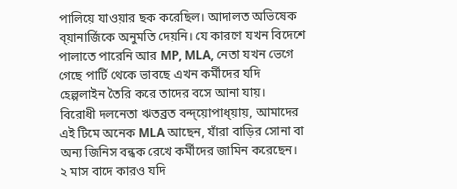পালিয়ে যাওয়ার ছক করেছিল। আদালত অভিষেক ব্য়ানার্জিকে অনুমতি দেয়নি। যে কারণে যখন বিদেশে পালাতে পারেনি আর MP, MLA, নেতা যখন ভেগে গেছে পার্টি থেকে ভাবছে এখন কর্মীদের যদি হেল্পলাইন তৈরি করে তাদের বসে আনা যায়।
বিরোধী দলনেতা ঋতব্রত বন্দ্য়োপাধ্য়ায়, আমাদের এই টিমে অনেক MLA আছেন, যাঁরা বাড়ির সোনা বা অন্য জিনিস বন্ধক রেখে কর্মীদের জামিন করেছেন। ২ মাস বাদে কারও যদি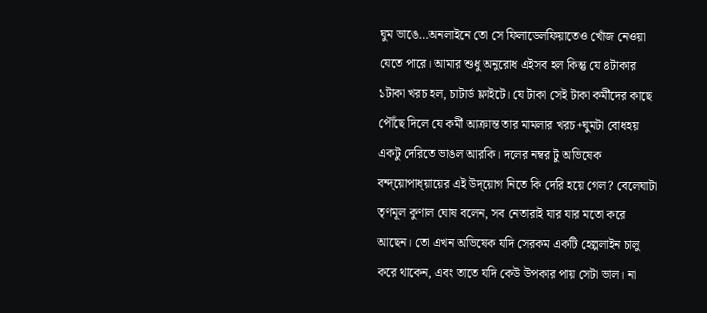ঘুম ভাঙে…অনলাইনে তো সে ফিলাডেলফিয়াতেও খোঁজ নেওয়া যেতে পারে। আমার শুধু অনুরোধ এইসব হল কিন্তু যে ৪টাকার ১টাকা খরচ হল, চাটার্ড ফ্লাইটে। যে টাকা সেই টাকা কর্মীদের কাছে পৌঁছে দিলে যে কর্মী আক্রান্ত তার মামলার খরচ+ঘুমটা বোধহয় একটু দেরিতে ভাঙল আরকি। দলের নম্বর টু অভিষেক বন্দ্য়োপাধ্য়ায়ের এই উদ্য়োগ নিতে কি দেরি হয়ে গেল? বেলেঘাটা তৃণমূল কুণাল ঘোষ বলেন, সব নেতারাই যার যার মতো করে আছেন। তো এখন অভিষেক যদি সেরকম একটি হেল্পলাইন চালু করে থাকেন, এবং তাতে যদি কেউ উপকার পায় সেটা ভাল। না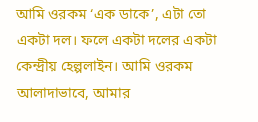আমি ওরকম ‘এক ডাকে’, এটা তো একটা দল। ফলে একটা দলের একটা কেন্দ্রীয় হেল্পলাইন। আমি ওরকম আলাদাভাবে, আমার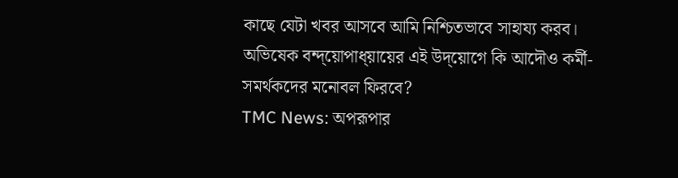কাছে যেটা খবর আসবে আমি নিশ্চিতভাবে সাহায্য করব। অভিষেক বন্দ্য়োপাধ্য়ায়ের এই উদ্য়োগে কি আদৌও কর্মী-সমর্থকদের মনোবল ফিরবে?
TMC News: অপরূপার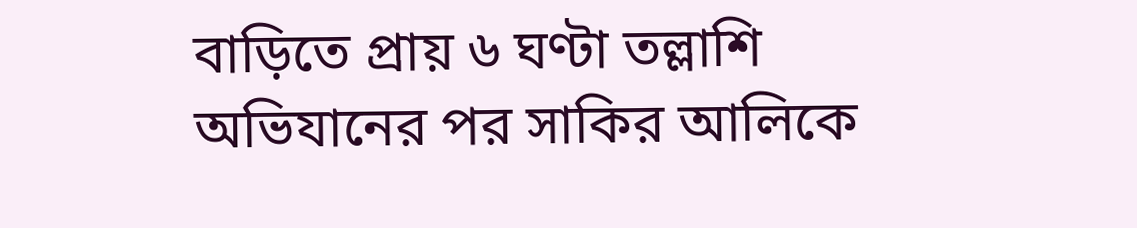বাড়িতে প্রায় ৬ ঘণ্টা তল্লাশি অভিযানের পর সাকির আলিকে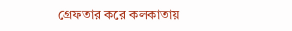গ্রেফতার করে কলকাতায়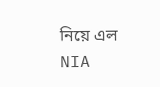নিয়ে এল NIA